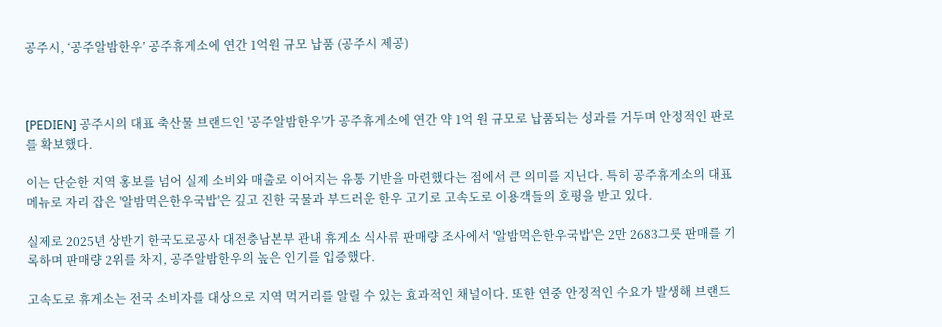공주시, ‘공주알밤한우’ 공주휴게소에 연간 1억원 규모 납품 (공주시 제공)



[PEDIEN] 공주시의 대표 축산물 브랜드인 '공주알밤한우'가 공주휴게소에 연간 약 1억 원 규모로 납품되는 성과를 거두며 안정적인 판로를 확보했다.

이는 단순한 지역 홍보를 넘어 실제 소비와 매출로 이어지는 유통 기반을 마련했다는 점에서 큰 의미를 지닌다. 특히 공주휴게소의 대표 메뉴로 자리 잡은 '알밤먹은한우국밥'은 깊고 진한 국물과 부드러운 한우 고기로 고속도로 이용객들의 호평을 받고 있다.

실제로 2025년 상반기 한국도로공사 대전충남본부 관내 휴게소 식사류 판매량 조사에서 '알밤먹은한우국밥'은 2만 2683그릇 판매를 기록하며 판매량 2위를 차지, 공주알밤한우의 높은 인기를 입증했다.

고속도로 휴게소는 전국 소비자를 대상으로 지역 먹거리를 알릴 수 있는 효과적인 채널이다. 또한 연중 안정적인 수요가 발생해 브랜드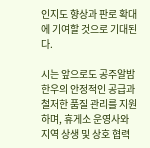인지도 향상과 판로 확대에 기여할 것으로 기대된다.

시는 앞으로도 공주알밤한우의 안정적인 공급과 철저한 품질 관리를 지원하며, 휴게소 운영사와 지역 상생 및 상호 협력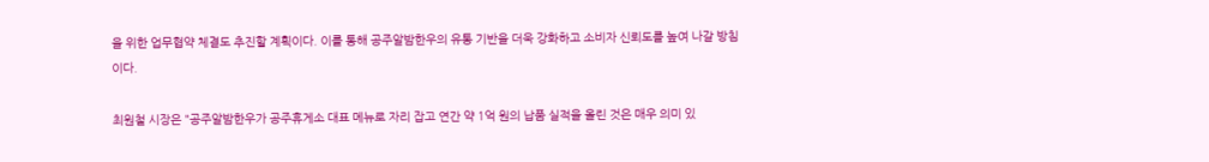을 위한 업무협약 체결도 추진할 계획이다. 이를 통해 공주알밤한우의 유통 기반을 더욱 강화하고 소비자 신뢰도를 높여 나갈 방침이다.

최원철 시장은 "공주알밤한우가 공주휴게소 대표 메뉴로 자리 잡고 연간 약 1억 원의 납품 실적을 올린 것은 매우 의미 있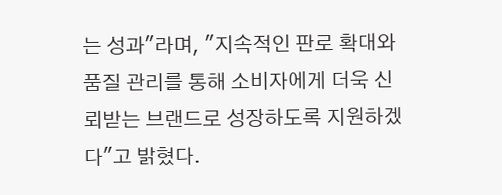는 성과"라며, "지속적인 판로 확대와 품질 관리를 통해 소비자에게 더욱 신뢰받는 브랜드로 성장하도록 지원하겠다"고 밝혔다.